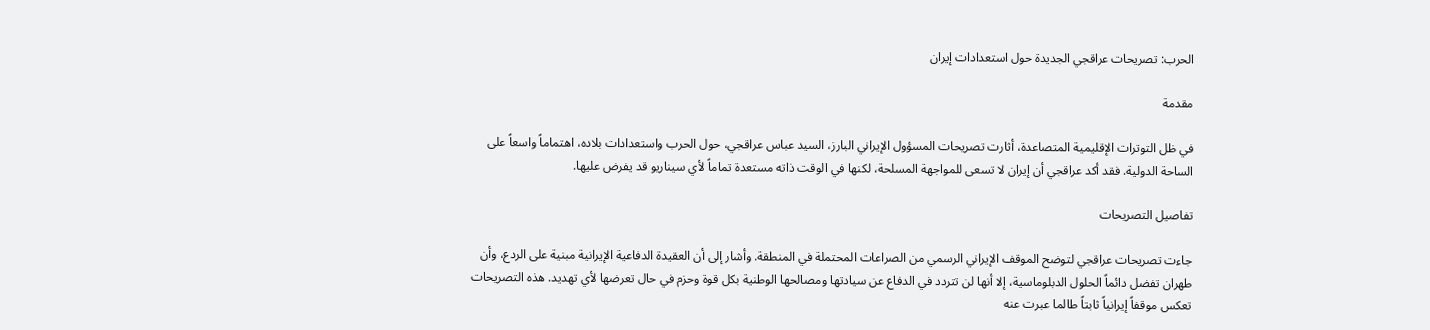الحرب: تصريحات عراقجي الجديدة حول استعدادات إيران

مقدمة

في ظل التوترات الإقليمية المتصاعدة، أثارت تصريحات المسؤول الإيراني البارز، السيد عباس عراقجي، حول الحرب واستعدادات بلاده، اهتماماً واسعاً على الساحة الدولية. فقد أكد عراقجي أن إيران لا تسعى للمواجهة المسلحة، لكنها في الوقت ذاته مستعدة تماماً لأي سيناريو قد يفرض عليها.

تفاصيل التصريحات

جاءت تصريحات عراقجي لتوضح الموقف الإيراني الرسمي من الصراعات المحتملة في المنطقة. وأشار إلى أن العقيدة الدفاعية الإيرانية مبنية على الردع، وأن طهران تفضل دائماً الحلول الدبلوماسية، إلا أنها لن تتردد في الدفاع عن سيادتها ومصالحها الوطنية بكل قوة وحزم في حال تعرضها لأي تهديد. هذه التصريحات تعكس موقفاً إيرانياً ثابتاً طالما عبرت عنه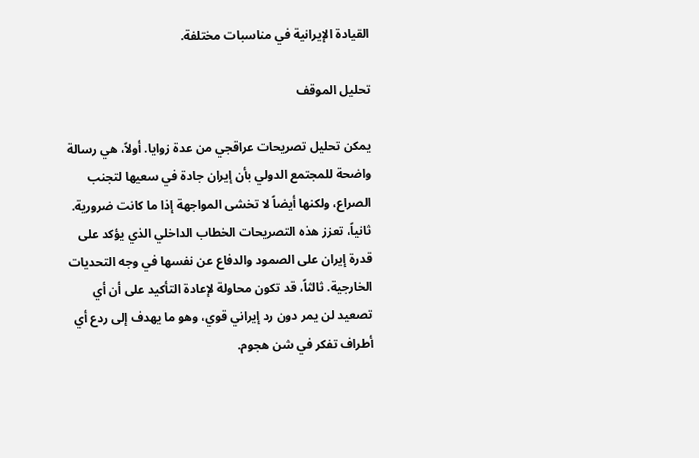القيادة الإيرانية في مناسبات مختلفة.

تحليل الموقف

يمكن تحليل تصريحات عراقجي من عدة زوايا. أولاً، هي رسالة واضحة للمجتمع الدولي بأن إيران جادة في سعيها لتجنب الصراع، ولكنها أيضاً لا تخشى المواجهة إذا ما كانت ضرورية. ثانياً، تعزز هذه التصريحات الخطاب الداخلي الذي يؤكد على قدرة إيران على الصمود والدفاع عن نفسها في وجه التحديات الخارجية. ثالثاً، قد تكون محاولة لإعادة التأكيد على أن أي تصعيد لن يمر دون رد إيراني قوي، وهو ما يهدف إلى ردع أي أطراف تفكر في شن هجوم.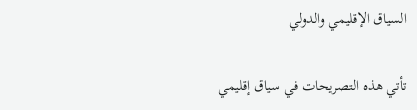السياق الإقليمي والدولي

تأتي هذه التصريحات في سياق إقليمي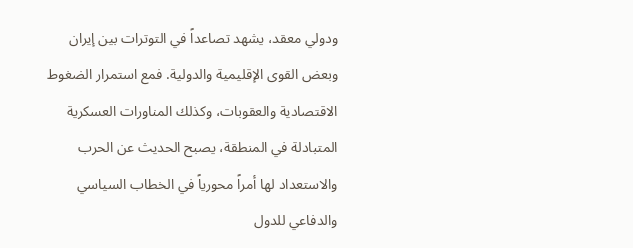ودولي معقد، يشهد تصاعداً في التوترات بين إيران وبعض القوى الإقليمية والدولية. فمع استمرار الضغوط الاقتصادية والعقوبات، وكذلك المناورات العسكرية المتبادلة في المنطقة، يصبح الحديث عن الحرب والاستعداد لها أمراً محورياً في الخطاب السياسي والدفاعي للدول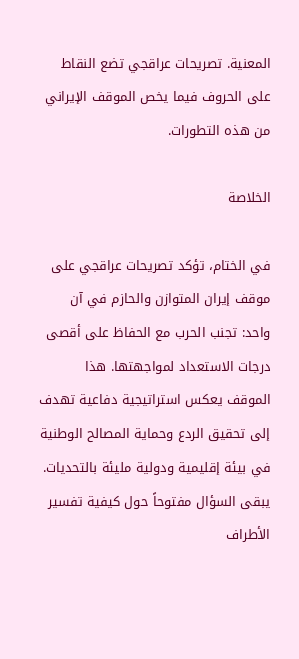المعنية. تصريحات عراقجي تضع النقاط على الحروف فيما يخص الموقف الإيراني من هذه التطورات.

الخلاصة

في الختام، تؤكد تصريحات عراقجي على موقف إيران المتوازن والحازم في آن واحد: تجنب الحرب مع الحفاظ على أقصى درجات الاستعداد لمواجهتها. هذا الموقف يعكس استراتيجية دفاعية تهدف إلى تحقيق الردع وحماية المصالح الوطنية في بيئة إقليمية ودولية مليئة بالتحديات. يبقى السؤال مفتوحاً حول كيفية تفسير الأطراف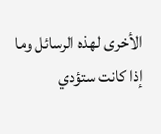الأخرى لهذه الرسائل وما إذا كانت ستؤدي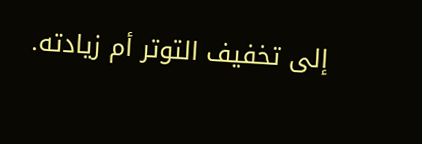إلى تخفيف التوتر أم زيادته.